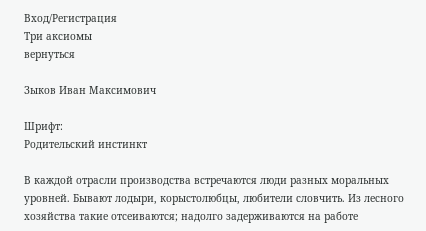Вход/Регистрация
Три аксиомы
вернуться

Зыков Иван Максимович

Шрифт:
Родительский инстинкт

В каждой отрасли производства встречаются люди разных моральных уровней. Бывают лодыри, корыстолюбцы, любители словчить. Из лесного хозяйства такие отсеиваются; надолго задерживаются на работе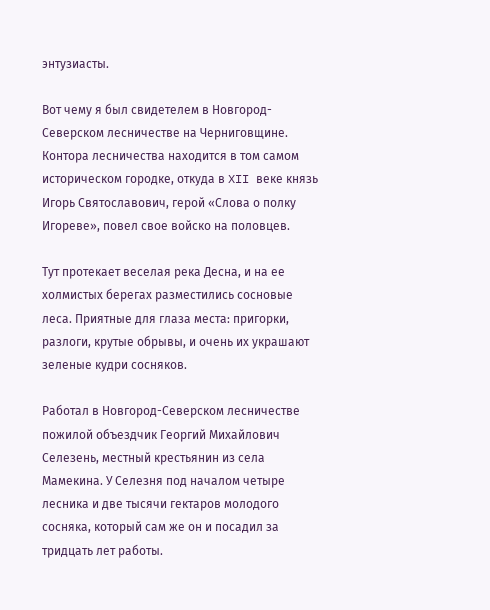энтузиасты.

Вот чему я был свидетелем в Новгород-Северском лесничестве на Черниговщине. Контора лесничества находится в том самом историческом городке, откуда в XII веке князь Игорь Святославович, герой «Слова о полку Игореве», повел свое войско на половцев.

Тут протекает веселая река Десна, и на ее холмистых берегах разместились сосновые леса. Приятные для глаза места: пригорки, разлоги, крутые обрывы, и очень их украшают зеленые кудри сосняков.

Работал в Новгород-Северском лесничестве пожилой объездчик Георгий Михайлович Селезень, местный крестьянин из села Мамекина. У Селезня под началом четыре лесника и две тысячи гектаров молодого сосняка, который сам же он и посадил за тридцать лет работы.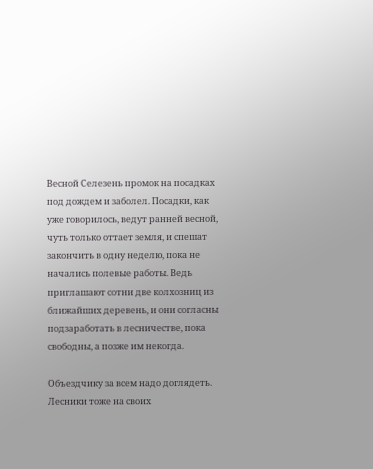Весной Селезень промок на посадках под дождем и заболел. Посадки, как уже говорилось, ведут ранней весной, чуть только оттает земля, и спешат закончить в одну неделю, пока не начались полевые работы. Ведь приглашают сотни две колхозниц из ближайших деревень, и они согласны подзаработать в лесничестве, пока свободны, а позже им некогда.

Объездчику за всем надо доглядеть. Лесники тоже на своих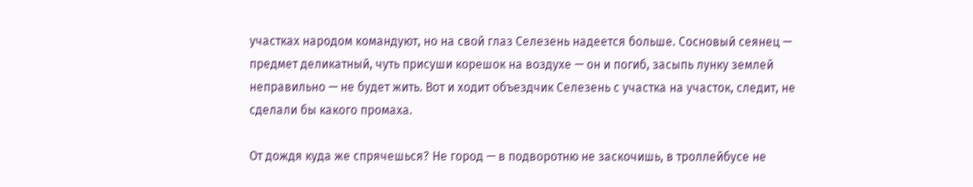участках народом командуют, но на свой глаз Селезень надеется больше. Сосновый сеянец — предмет деликатный, чуть присуши корешок на воздухе — он и погиб, засыпь лунку землей неправильно — не будет жить. Вот и ходит объездчик Селезень с участка на участок, следит, не сделали бы какого промаха.

От дождя куда же спрячешься? Не город — в подворотню не заскочишь, в троллейбусе не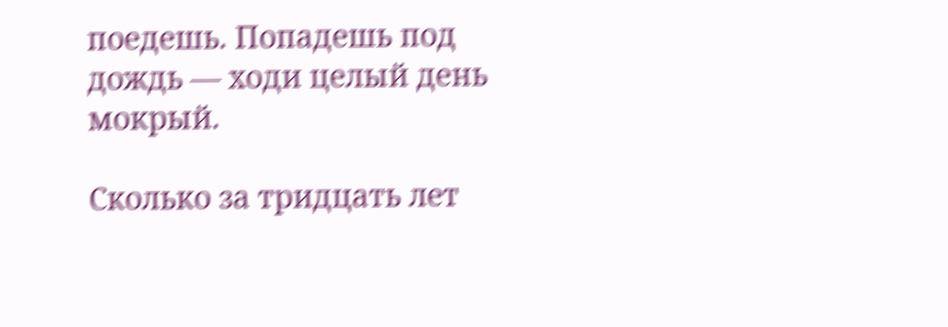поедешь. Попадешь под дождь — ходи целый день мокрый.

Сколько за тридцать лет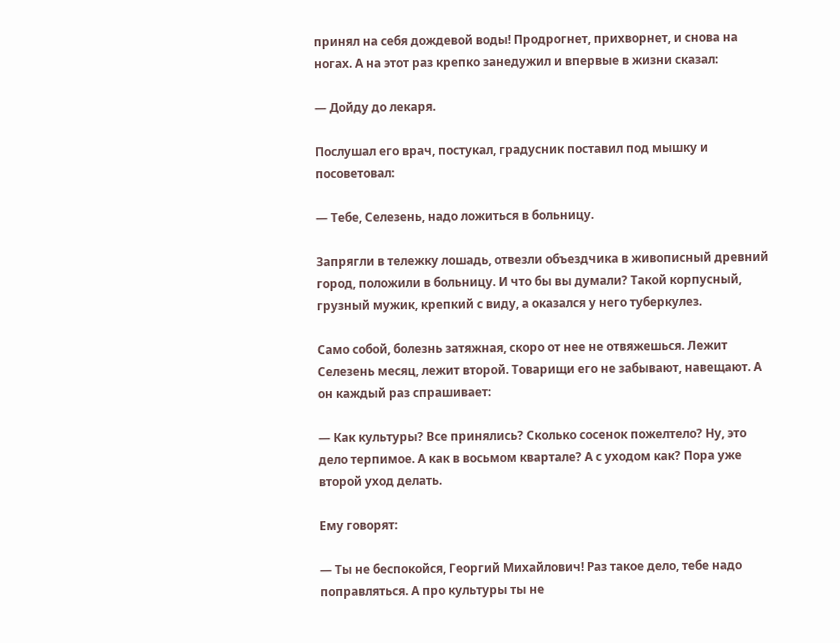принял на себя дождевой воды! Продрогнет, прихворнет, и снова на ногах. А на этот раз крепко занедужил и впервые в жизни сказал:

— Дойду до лекаря.

Послушал его врач, постукал, градусник поставил под мышку и посоветовал:

— Тебе, Селезень, надо ложиться в больницу.

Запрягли в тележку лошадь, отвезли объездчика в живописный древний город, положили в больницу. И что бы вы думали? Такой корпусный, грузный мужик, крепкий с виду, а оказался у него туберкулез.

Само собой, болезнь затяжная, скоро от нее не отвяжешься. Лежит Селезень месяц, лежит второй. Товарищи его не забывают, навещают. А он каждый раз спрашивает:

— Как культуры? Все принялись? Сколько сосенок пожелтело? Ну, это дело терпимое. А как в восьмом квартале? А с уходом как? Пора уже второй уход делать.

Ему говорят:

— Ты не беспокойся, Георгий Михайлович! Раз такое дело, тебе надо поправляться. А про культуры ты не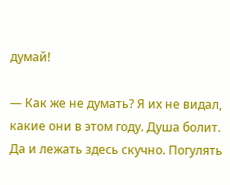думай!

— Как же не думать? Я их не видал, какие они в этом году. Душа болит. Да и лежать здесь скучно. Погулять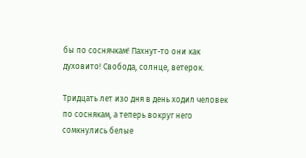бы по соснячкам! Пахнут-то они как духовито! Свобода, солнце, ветерок.

Тридцать лет изо дня в день ходил человек по соснякам, а теперь вокруг него сомкнулись белые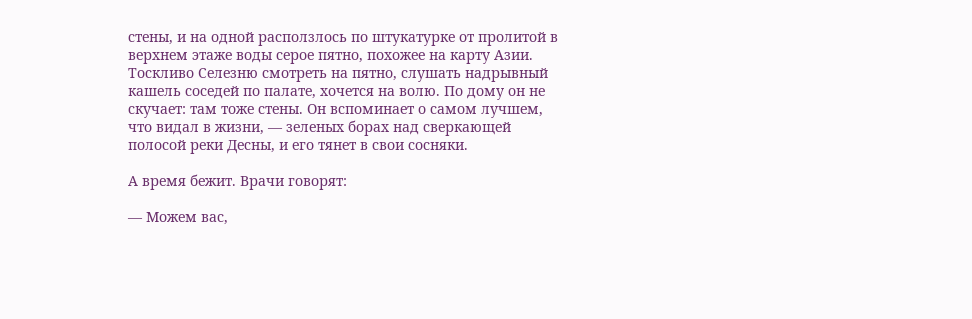стены, и на одной расползлось по штукатурке от пролитой в верхнем этаже воды серое пятно, похожее на карту Азии. Тоскливо Селезню смотреть на пятно, слушать надрывный кашель соседей по палате, хочется на волю. По дому он не скучает: там тоже стены. Он вспоминает о самом лучшем, что видал в жизни, — зеленых борах над сверкающей полосой реки Десны, и его тянет в свои сосняки.

А время бежит. Врачи говорят:

— Можем вас,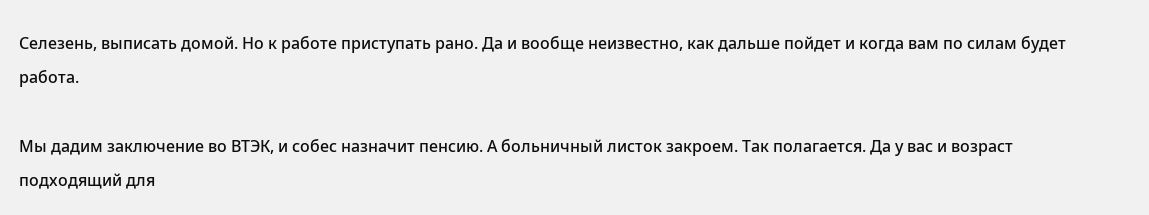Селезень, выписать домой. Но к работе приступать рано. Да и вообще неизвестно, как дальше пойдет и когда вам по силам будет работа.

Мы дадим заключение во ВТЭК, и собес назначит пенсию. А больничный листок закроем. Так полагается. Да у вас и возраст подходящий для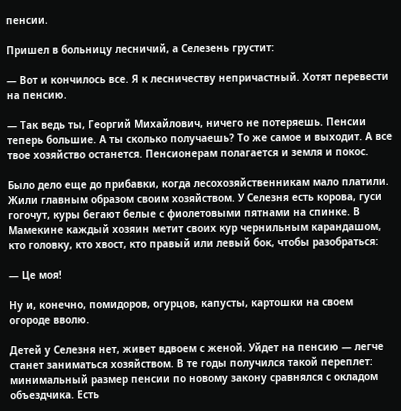пенсии.

Пришел в больницу лесничий, а Селезень грустит:

— Вот и кончилось все. Я к лесничеству непричастный. Хотят перевести на пенсию.

— Так ведь ты, Георгий Михайлович, ничего не потеряешь. Пенсии теперь большие. А ты сколько получаешь? То же самое и выходит. А все твое хозяйство останется. Пенсионерам полагается и земля и покос.

Было дело еще до прибавки, когда лесохозяйственникам мало платили. Жили главным образом своим хозяйством. У Селезня есть корова, гуси гогочут, куры бегают белые с фиолетовыми пятнами на спинке. В Мамекине каждый хозяин метит своих кур чернильным карандашом, кто головку, кто хвост, кто правый или левый бок, чтобы разобраться:

— Це моя!

Ну и, конечно, помидоров, огурцов, капусты, картошки на своем огороде вволю.

Детей у Селезня нет, живет вдвоем с женой. Уйдет на пенсию — легче станет заниматься хозяйством. В те годы получился такой переплет: минимальный размер пенсии по новому закону сравнялся с окладом объездчика. Есть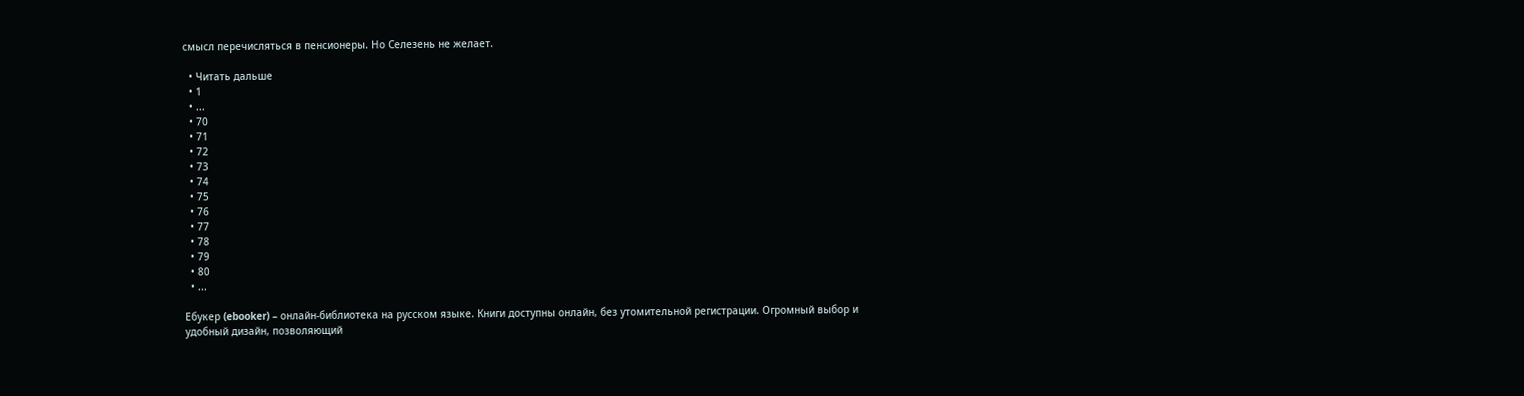смысл перечисляться в пенсионеры. Но Селезень не желает.

  • Читать дальше
  • 1
  • ...
  • 70
  • 71
  • 72
  • 73
  • 74
  • 75
  • 76
  • 77
  • 78
  • 79
  • 80
  • ...

Ебукер (ebooker) – онлайн-библиотека на русском языке. Книги доступны онлайн, без утомительной регистрации. Огромный выбор и удобный дизайн, позволяющий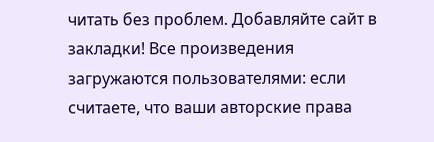читать без проблем. Добавляйте сайт в закладки! Все произведения загружаются пользователями: если считаете, что ваши авторские права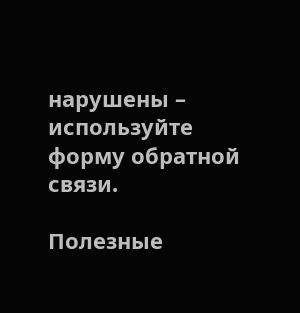нарушены – используйте форму обратной связи.

Полезные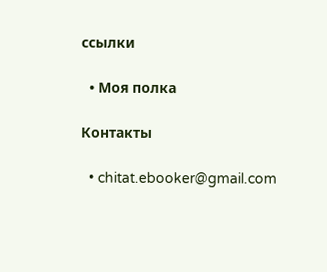ссылки

  • Моя полка

Контакты

  • chitat.ebooker@gmail.com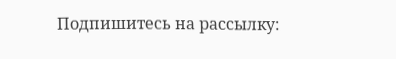Подпишитесь на рассылку: